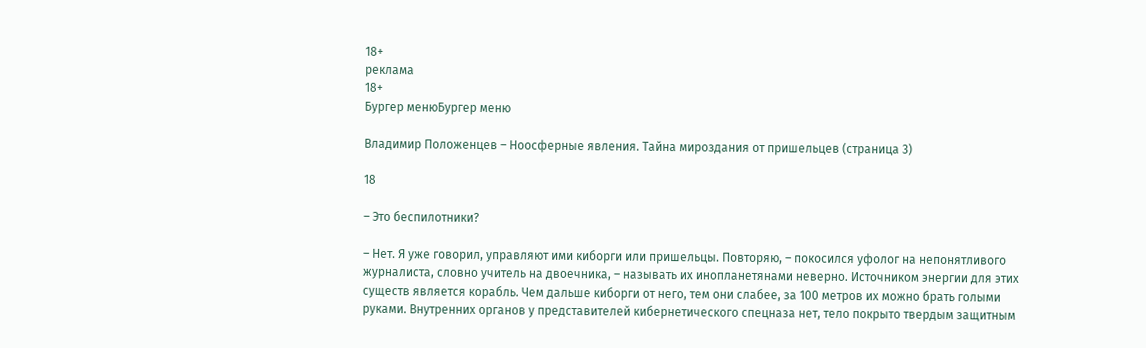18+
реклама
18+
Бургер менюБургер меню

Владимир Положенцев – Ноосферные явления. Тайна мироздания от пришельцев (страница 3)

18

– Это беспилотники?

– Нет. Я уже говорил, управляют ими киборги или пришельцы. Повторяю, – покосился уфолог на непонятливого журналиста, словно учитель на двоечника, – называть их инопланетянами неверно. Источником энергии для этих существ является корабль. Чем дальше киборги от него, тем они слабее, за 100 метров их можно брать голыми руками. Внутренних органов у представителей кибернетического спецназа нет, тело покрыто твердым защитным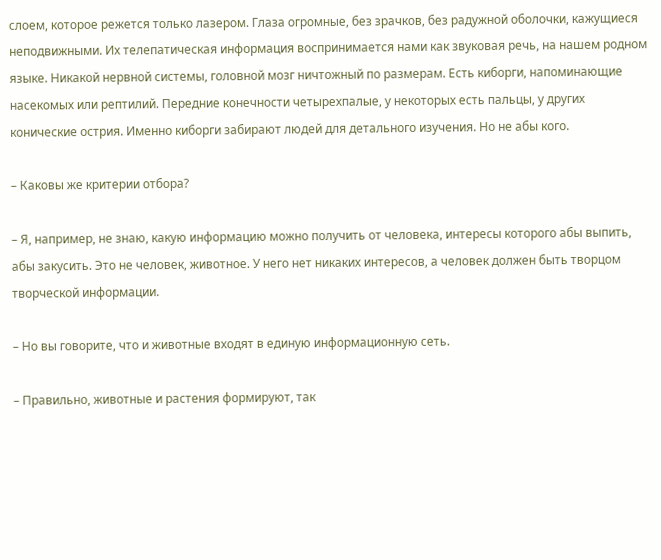слоем, которое режется только лазером. Глаза огромные, без зрачков, без радужной оболочки, кажущиеся неподвижными. Их телепатическая информация воспринимается нами как звуковая речь, на нашем родном языке. Никакой нервной системы, головной мозг ничтожный по размерам. Есть киборги, напоминающие насекомых или рептилий. Передние конечности четырехпалые, у некоторых есть пальцы, у других конические острия. Именно киборги забирают людей для детального изучения. Но не абы кого.

– Каковы же критерии отбора?

– Я, например, не знаю, какую информацию можно получить от человека, интересы которого абы выпить, абы закусить. Это не человек, животное. У него нет никаких интересов, а человек должен быть творцом творческой информации.

– Но вы говорите, что и животные входят в единую информационную сеть.

– Правильно, животные и растения формируют, так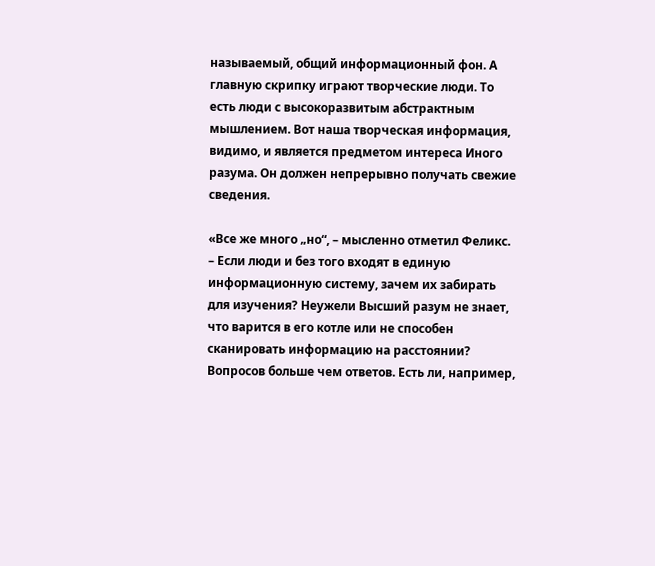называемый, общий информационный фон. А главную скрипку играют творческие люди. То есть люди с высокоразвитым абстрактным мышлением. Вот наша творческая информация, видимо, и является предметом интереса Иного разума. Он должен непрерывно получать свежие сведения.

«Все же много „но“, – мысленно отметил Феликс. – Если люди и без того входят в единую информационную систему, зачем их забирать для изучения? Неужели Высший разум не знает, что варится в его котле или не способен сканировать информацию на расстоянии? Вопросов больше чем ответов. Есть ли, например,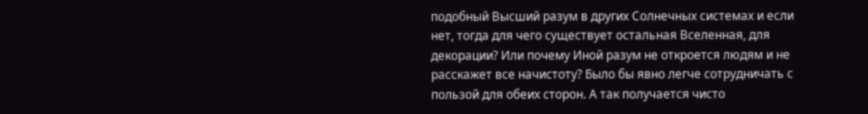подобный Высший разум в других Солнечных системах и если нет, тогда для чего существует остальная Вселенная, для декорации? Или почему Иной разум не откроется людям и не расскажет все начистоту? Было бы явно легче сотрудничать с пользой для обеих сторон. А так получается чисто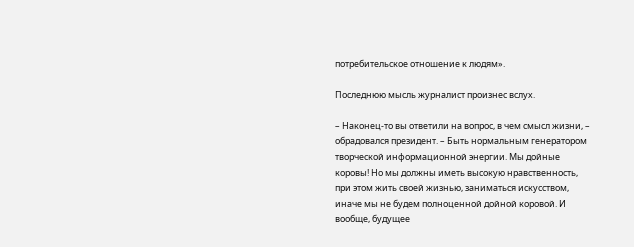потребительское отношение к людям».

Последнюю мысль журналист произнес вслух.

– Наконец-то вы ответили на вопрос, в чем смысл жизни, – обрадовался президент. – Быть нормальным генератором творческой информационной энергии. Мы дойные коровы! Но мы должны иметь высокую нравственность, при этом жить своей жизнью, заниматься искусством, иначе мы не будем полноценной дойной коровой. И вообще, будущее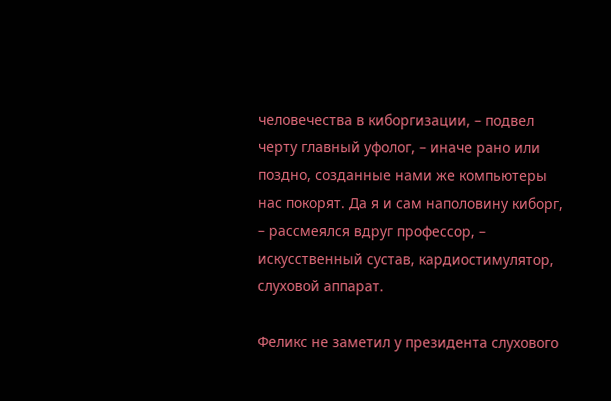человечества в киборгизации, – подвел черту главный уфолог, – иначе рано или поздно, созданные нами же компьютеры нас покорят. Да я и сам наполовину киборг, – рассмеялся вдруг профессор, – искусственный сустав, кардиостимулятор, слуховой аппарат.

Феликс не заметил у президента слухового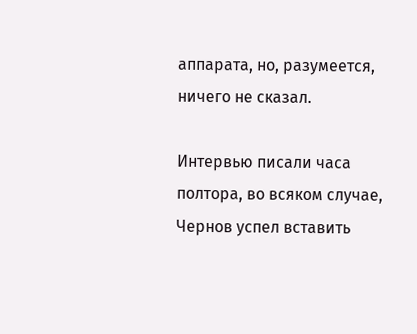аппарата, но, разумеется, ничего не сказал.

Интервью писали часа полтора, во всяком случае, Чернов успел вставить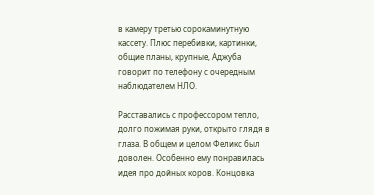в камеру третью сорокаминутную кассету. Плюс перебивки, картинки, общие планы, крупные, Аджуба говорит по телефону с очередным наблюдателем НЛО.

Расставались с профессором тепло, долго пожимая руки, открыто глядя в глаза. В общем и целом Феликс был доволен. Особенно ему понравилась идея про дойных коров. Концовка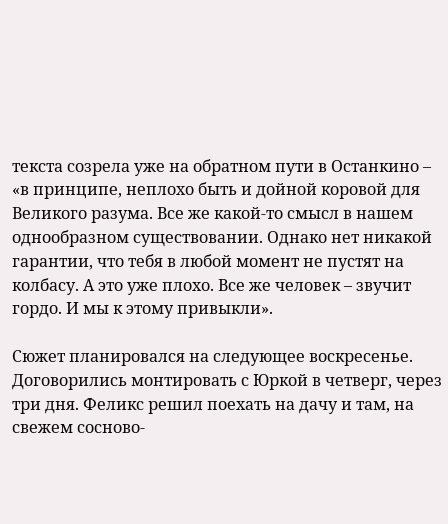текста созрела уже на обратном пути в Останкино – «в принципе, неплохо быть и дойной коровой для Великого разума. Все же какой-то смысл в нашем однообразном существовании. Однако нет никакой гарантии, что тебя в любой момент не пустят на колбасу. А это уже плохо. Все же человек – звучит гордо. И мы к этому привыкли».

Сюжет планировался на следующее воскресенье. Договорились монтировать с Юркой в четверг, через три дня. Феликс решил поехать на дачу и там, на свежем сосново-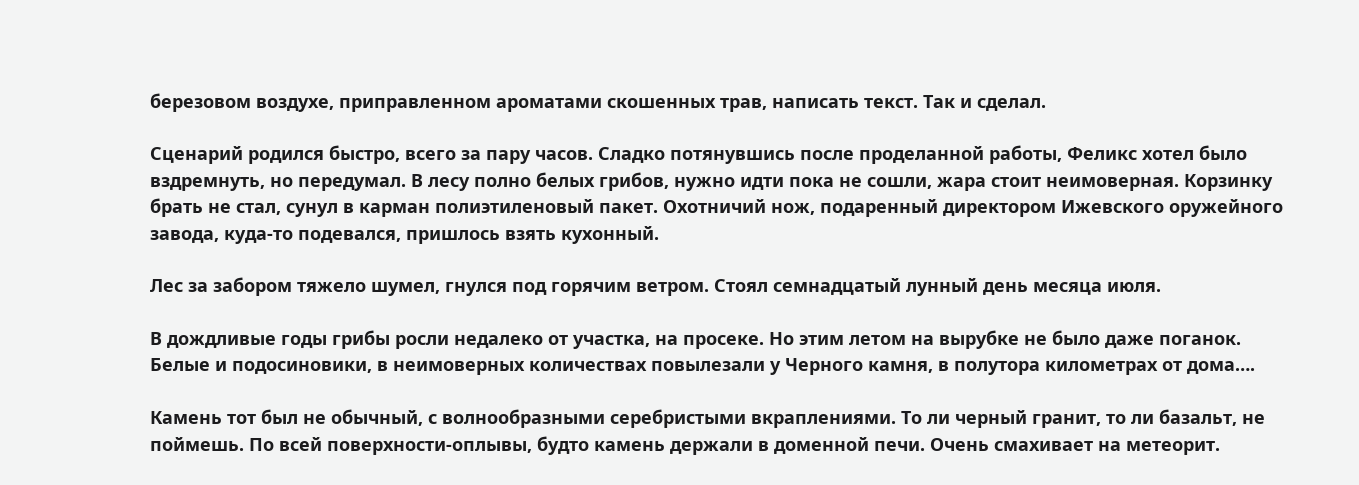березовом воздухе, приправленном ароматами скошенных трав, написать текст. Так и сделал.

Сценарий родился быстро, всего за пару часов. Сладко потянувшись после проделанной работы, Феликс хотел было вздремнуть, но передумал. В лесу полно белых грибов, нужно идти пока не сошли, жара стоит неимоверная. Корзинку брать не стал, сунул в карман полиэтиленовый пакет. Охотничий нож, подаренный директором Ижевского оружейного завода, куда-то подевался, пришлось взять кухонный.

Лес за забором тяжело шумел, гнулся под горячим ветром. Стоял семнадцатый лунный день месяца июля.

В дождливые годы грибы росли недалеко от участка, на просеке. Но этим летом на вырубке не было даже поганок. Белые и подосиновики, в неимоверных количествах повылезали у Черного камня, в полутора километрах от дома….

Камень тот был не обычный, с волнообразными серебристыми вкраплениями. То ли черный гранит, то ли базальт, не поймешь. По всей поверхности-оплывы, будто камень держали в доменной печи. Очень смахивает на метеорит.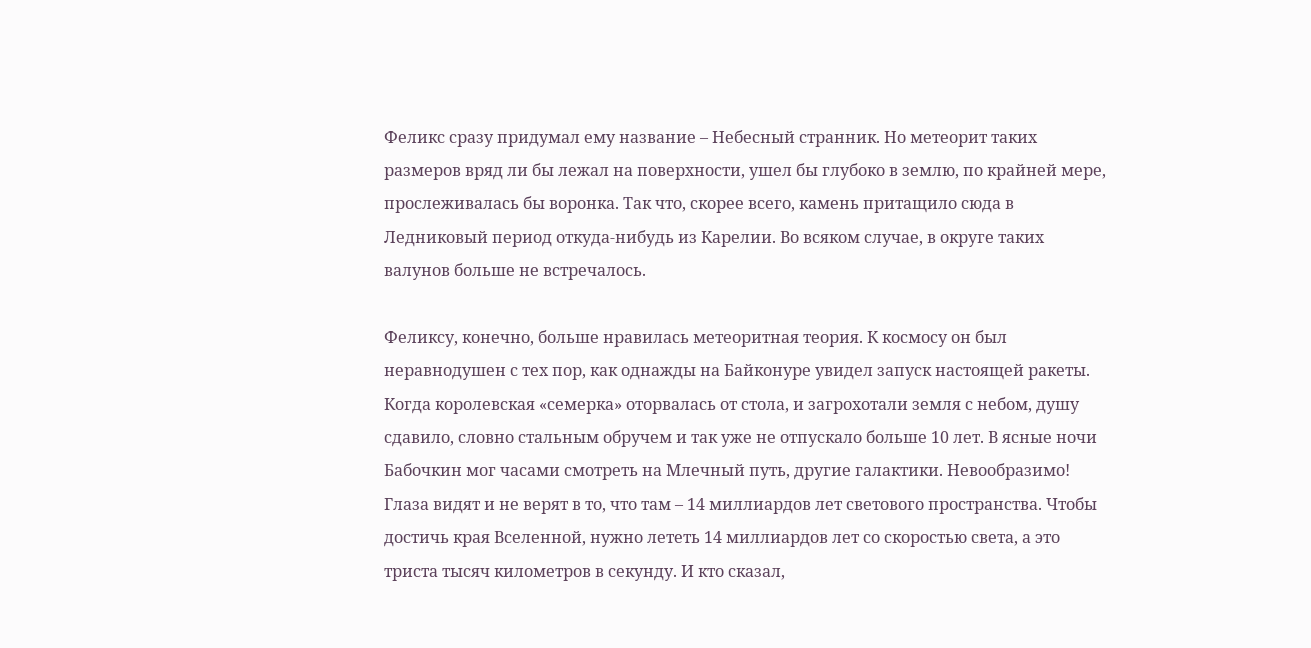Феликс сразу придумал ему название – Небесный странник. Но метеорит таких размеров вряд ли бы лежал на поверхности, ушел бы глубоко в землю, по крайней мере, прослеживалась бы воронка. Так что, скорее всего, камень притащило сюда в Ледниковый период откуда-нибудь из Карелии. Во всяком случае, в округе таких валунов больше не встречалось.

Феликсу, конечно, больше нравилась метеоритная теория. К космосу он был неравнодушен с тех пор, как однажды на Байконуре увидел запуск настоящей ракеты. Когда королевская «семерка» оторвалась от стола, и загрохотали земля с небом, душу сдавило, словно стальным обручем и так уже не отпускало больше 10 лет. В ясные ночи Бабочкин мог часами смотреть на Млечный путь, другие галактики. Невообразимо! Глаза видят и не верят в то, что там – 14 миллиардов лет светового пространства. Чтобы достичь края Вселенной, нужно лететь 14 миллиардов лет со скоростью света, а это триста тысяч километров в секунду. И кто сказал,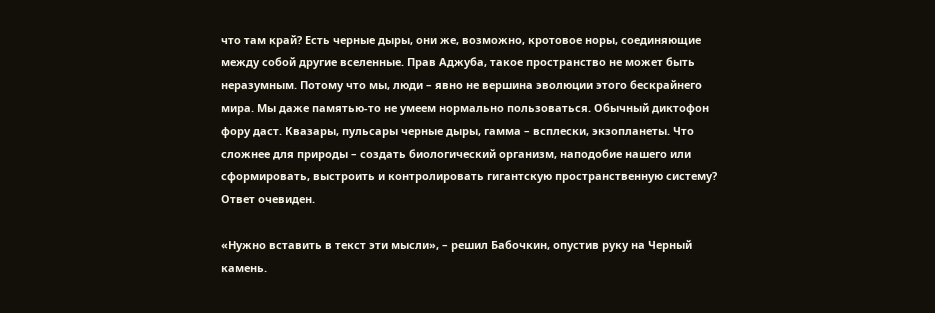что там край? Есть черные дыры, они же, возможно, кротовое норы, соединяющие между собой другие вселенные. Прав Аджуба, такое пространство не может быть неразумным. Потому что мы, люди – явно не вершина эволюции этого бескрайнего мира. Мы даже памятью-то не умеем нормально пользоваться. Обычный диктофон фору даст. Квазары, пульсары черные дыры, гамма – всплески, экзопланеты. Что сложнее для природы – создать биологический организм, наподобие нашего или сформировать, выстроить и контролировать гигантскую пространственную систему? Ответ очевиден.

«Нужно вставить в текст эти мысли», – решил Бабочкин, опустив руку на Черный камень.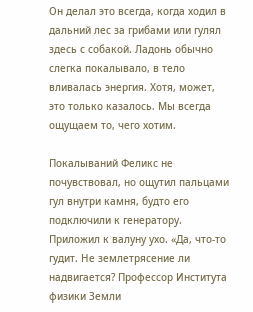Он делал это всегда, когда ходил в дальний лес за грибами или гулял здесь с собакой. Ладонь обычно слегка покалывало, в тело вливалась энергия. Хотя, может, это только казалось. Мы всегда ощущаем то, чего хотим.

Покалываний Феликс не почувствовал, но ощутил пальцами гул внутри камня, будто его подключили к генератору. Приложил к валуну ухо. «Да, что-то гудит. Не землетрясение ли надвигается? Профессор Института физики Земли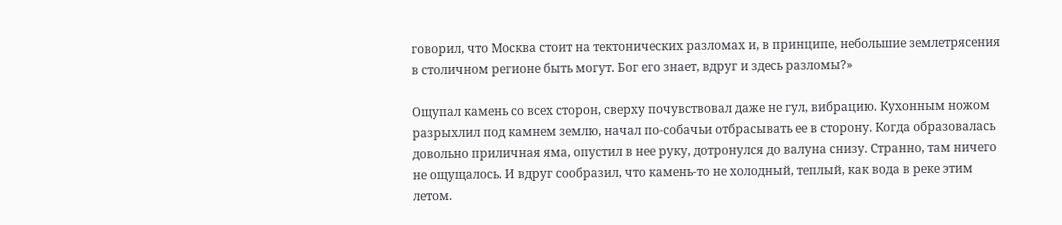говорил, что Москва стоит на тектонических разломах и, в принципе, небольшие землетрясения в столичном регионе быть могут. Бог его знает, вдруг и здесь разломы?»

Ощупал камень со всех сторон, сверху почувствовал даже не гул, вибрацию. Кухонным ножом разрыхлил под камнем землю, начал по-собачьи отбрасывать ее в сторону. Когда образовалась довольно приличная яма, опустил в нее руку, дотронулся до валуна снизу. Странно, там ничего не ощущалось. И вдруг сообразил, что камень-то не холодный, теплый, как вода в реке этим летом.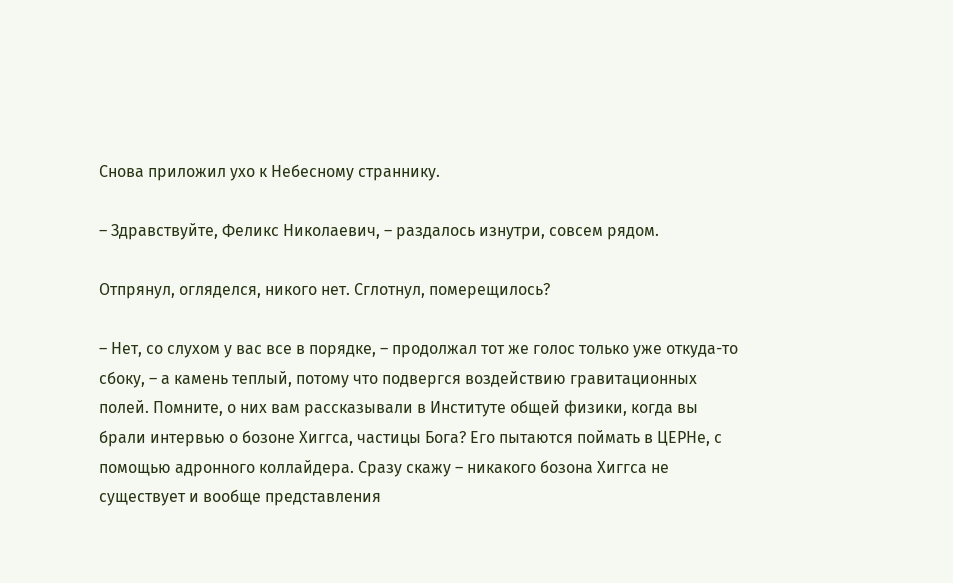Снова приложил ухо к Небесному страннику.

– Здравствуйте, Феликс Николаевич, – раздалось изнутри, совсем рядом.

Отпрянул, огляделся, никого нет. Сглотнул, померещилось?

– Нет, со слухом у вас все в порядке, – продолжал тот же голос только уже откуда-то сбоку, – а камень теплый, потому что подвергся воздействию гравитационных полей. Помните, о них вам рассказывали в Институте общей физики, когда вы брали интервью о бозоне Хиггса, частицы Бога? Его пытаются поймать в ЦЕРНе, с помощью адронного коллайдера. Сразу скажу – никакого бозона Хиггса не существует и вообще представления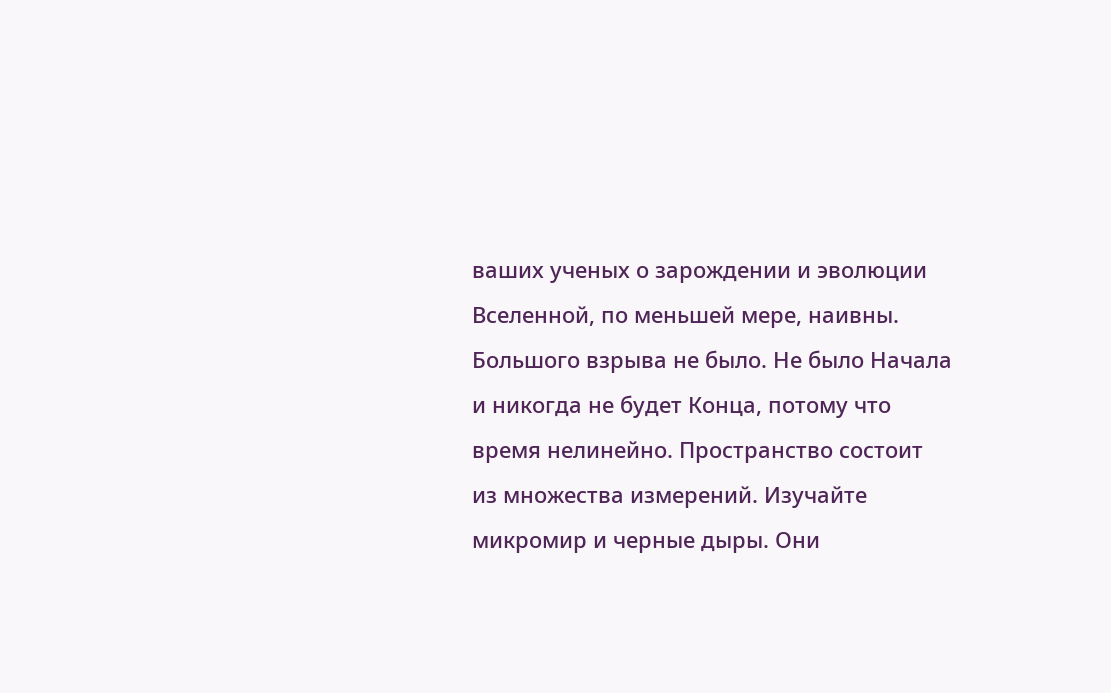ваших ученых о зарождении и эволюции Вселенной, по меньшей мере, наивны. Большого взрыва не было. Не было Начала и никогда не будет Конца, потому что время нелинейно. Пространство состоит из множества измерений. Изучайте микромир и черные дыры. Они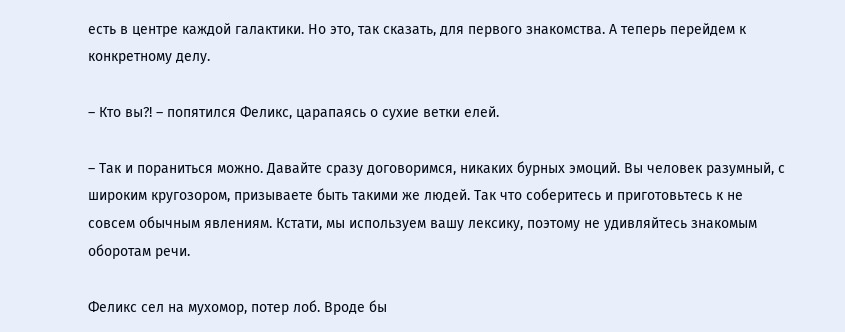есть в центре каждой галактики. Но это, так сказать, для первого знакомства. А теперь перейдем к конкретному делу.

– Кто вы?! – попятился Феликс, царапаясь о сухие ветки елей.

– Так и пораниться можно. Давайте сразу договоримся, никаких бурных эмоций. Вы человек разумный, с широким кругозором, призываете быть такими же людей. Так что соберитесь и приготовьтесь к не совсем обычным явлениям. Кстати, мы используем вашу лексику, поэтому не удивляйтесь знакомым оборотам речи.

Феликс сел на мухомор, потер лоб. Вроде бы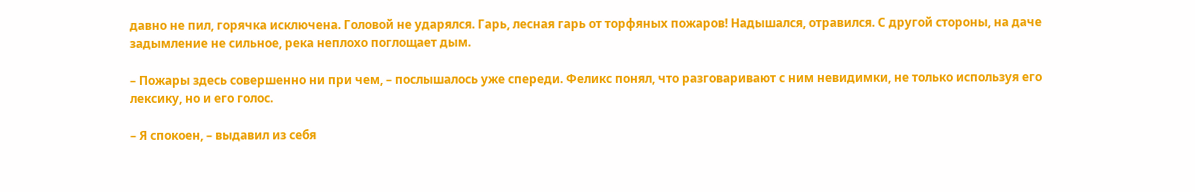давно не пил, горячка исключена. Головой не ударялся. Гарь, лесная гарь от торфяных пожаров! Надышался, отравился. С другой стороны, на даче задымление не сильное, река неплохо поглощает дым.

– Пожары здесь совершенно ни при чем, – послышалось уже спереди. Феликс понял, что разговаривают с ним невидимки, не только используя его лексику, но и его голос.

– Я спокоен, – выдавил из себя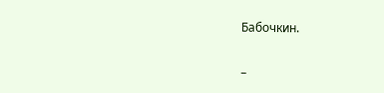Бабочкин.

–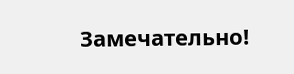Замечательно!